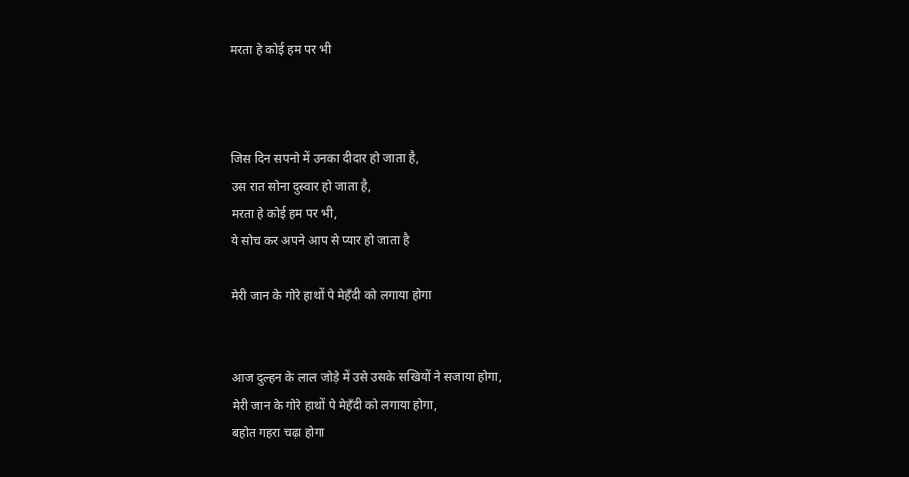मरता हे कोई हम पर भी



जिस दिन सपनो में उनका दीदार हो जाता है,
उस रात सोना दुस्वार हो जाता है,
मरता हे कोई हम पर भी,
ये सोच कर अपने आप से प्यार हो जाता है

मेरी जान के गोरे हाथों पे मेहँदी को लगाया होगा


आज दुल्हन के लाल जोड़े में उसे उसके सखियों ने सजाया होगा,
मेरी जान के गोरे हाथों पे मेहँदी को लगाया होगा,
बहोत गहरा चढ़ा होगा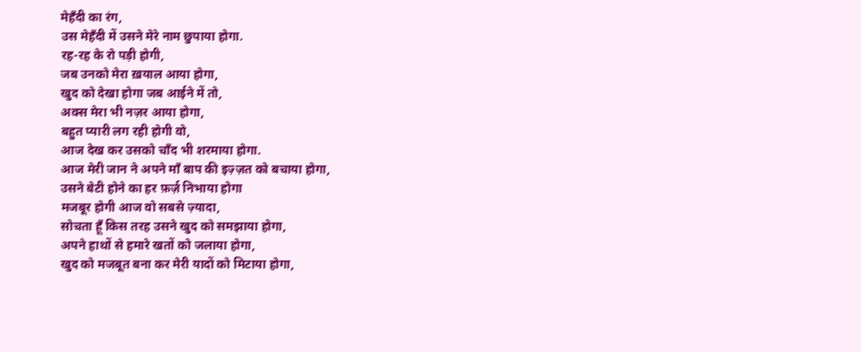मेहँदी का रंग,
उस मेहँदी में उसने मेरे नाम छुपाया होगा.
रह-रह के रो पड़ी होगी,
जब उनको मेरा ख़याल आया होगा,
खुद को देखा होगा जब आईने में तो,
अक्स मेरा भी नज़र आया होगा,
बहुत प्यारी लग रही होगी वो,
आज देख कर उसको चाँद भी शरमाया होगा.
आज मेरी जान ने अपने माँ बाप की इज़्ज़त को बचाया होगा,
उसने बेटी होने का हर फ़र्ज़ निभाया होगा
मजबूर होगी आज वो सबसे ज़्यादा,
सोचता हूँ किस तरह उसने खुद को समझाया होगा,
अपने हाथों से हमारे खतों को जलाया होगा,
खुद को मजबूत बना कर मेरी यादों को मिटाया होगा,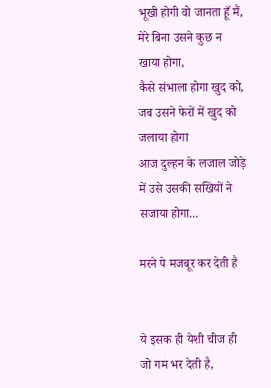भूखी होगी वो जानता हूँ मैं,
मेरे बिना उसने कुछ न खाया होगा,
कैसे संभाला होगा खुद को,
जब उसने फेरों में खुद को जलाया होगा
आज दुल्हन के लजाल जोड़े में उसे उसकी सखियों ने सजाया होगा...

मरने पे मजबूर कर देती है


ये इसक ही येशी चीज ही जो गम भर देती है,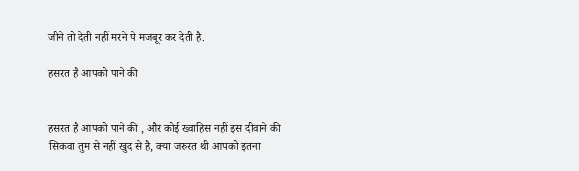जीने तो देती नहीं मरने पे मजबूर कर देती है.

हसरत है आपको पाने की


हसरत है आपको पाने की , और कोई ख्वाहिस नहीं इस दीवाने की सिकवा तुम से नहीं खुद से है, क्या जरुरत थी आपको इतना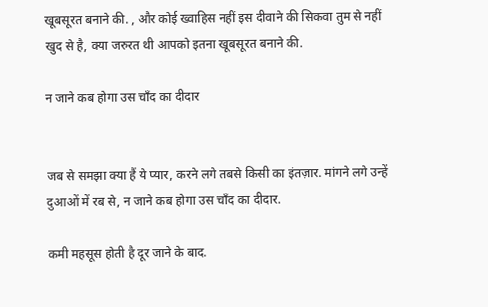खूबसूरत बनाने की. , और कोई ख्वाहिस नहीं इस दीवाने की सिकवा तुम से नहीं खुद से है, क्या जरुरत थी आपको इतना खूबसूरत बनाने की.

न जाने कब होगा उस चाँद का दीदार


जब से समझा क्या हैं ये प्यार, करने लगे तबसे किसी का इंतज़ार. मांगने लगे उन्हें दुआओं में रब से, न जाने कब होगा उस चाँद का दीदार.

कमी महसूस होती है दूर जाने के बाद.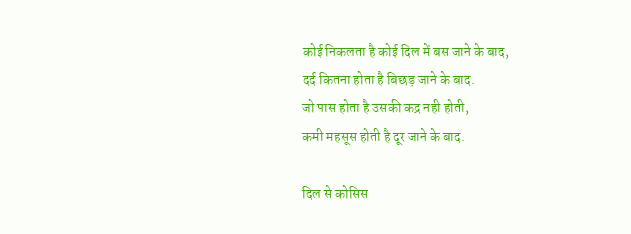कोई निकलता है कोई दिल में बस जाने के बाद,
दर्द कितना होता है बिछड़ जाने के बाद.
जो पास होता है उसकी कद्र नही होती,
कमी महसूस होती है दूर जाने के बाद.

दिल से कोसिस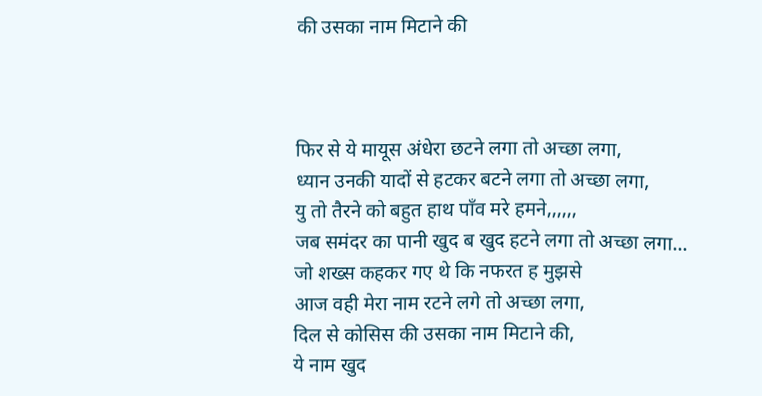की उसका नाम मिटाने की



फिर से ये मायूस अंधेरा छटने लगा तो अच्छा लगा,
ध्यान उनकी यादों से हटकर बटने लगा तो अच्छा लगा,
यु तो तैरने को बहुत हाथ पाँव मरे हमने,,,,,,
जब समंदर का पानी खुद ब खुद हटने लगा तो अच्छा लगा...
जो शख्स कहकर गए थे कि नफरत ह मुझसे
आज वही मेरा नाम रटने लगे तो अच्छा लगा,
दिल से कोसिस की उसका नाम मिटाने की,
ये नाम खुद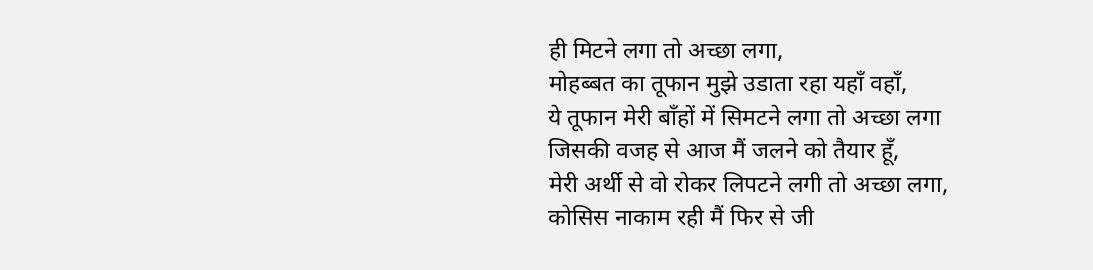ही मिटने लगा तो अच्छा लगा,
मोहब्बत का तूफान मुझे उडाता रहा यहाँ वहाँ,
ये तूफान मेरी बाँहों में सिमटने लगा तो अच्छा लगा
जिसकी वजह से आज मैं जलने को तैयार हूँ,
मेरी अर्थी से वो रोकर लिपटने लगी तो अच्छा लगा,
कोसिस नाकाम रही मैं फिर से जी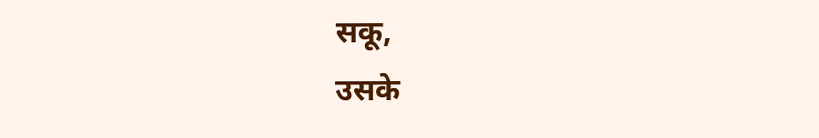सकू,
उसके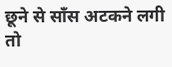छूने से साँस अटकने लगी तो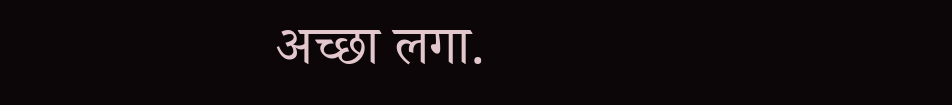अच्छा लगा.